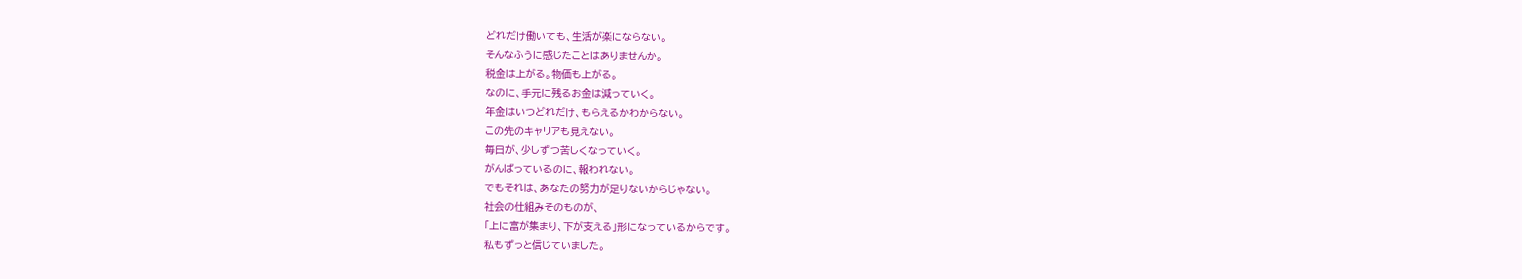どれだけ働いても、生活が楽にならない。
そんなふうに感じたことはありませんか。
税金は上がる。物価も上がる。
なのに、手元に残るお金は減っていく。
年金はいつどれだけ、もらえるかわからない。
この先のキャリアも見えない。
毎日が、少しずつ苦しくなっていく。
がんばっているのに、報われない。
でもそれは、あなたの努力が足りないからじゃない。
社会の仕組みそのものが、
「上に富が集まり、下が支える」形になっているからです。
私もずっと信じていました。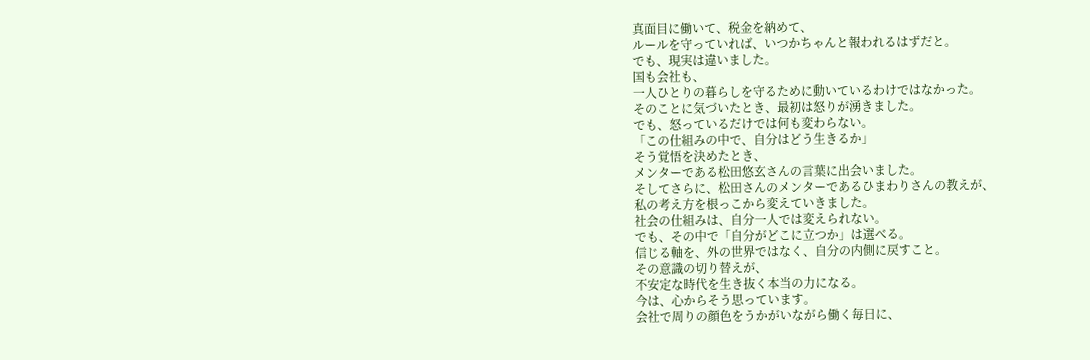真面目に働いて、税金を納めて、
ルールを守っていれば、いつかちゃんと報われるはずだと。
でも、現実は違いました。
国も会社も、
一人ひとりの暮らしを守るために動いているわけではなかった。
そのことに気づいたとき、最初は怒りが湧きました。
でも、怒っているだけでは何も変わらない。
「この仕組みの中で、自分はどう生きるか」
そう覚悟を決めたとき、
メンターである松田悠玄さんの言葉に出会いました。
そしてさらに、松田さんのメンターであるひまわりさんの教えが、
私の考え方を根っこから変えていきました。
社会の仕組みは、自分一人では変えられない。
でも、その中で「自分がどこに立つか」は選べる。
信じる軸を、外の世界ではなく、自分の内側に戻すこと。
その意識の切り替えが、
不安定な時代を生き抜く本当の力になる。
今は、心からそう思っています。
会社で周りの顔色をうかがいながら働く毎日に、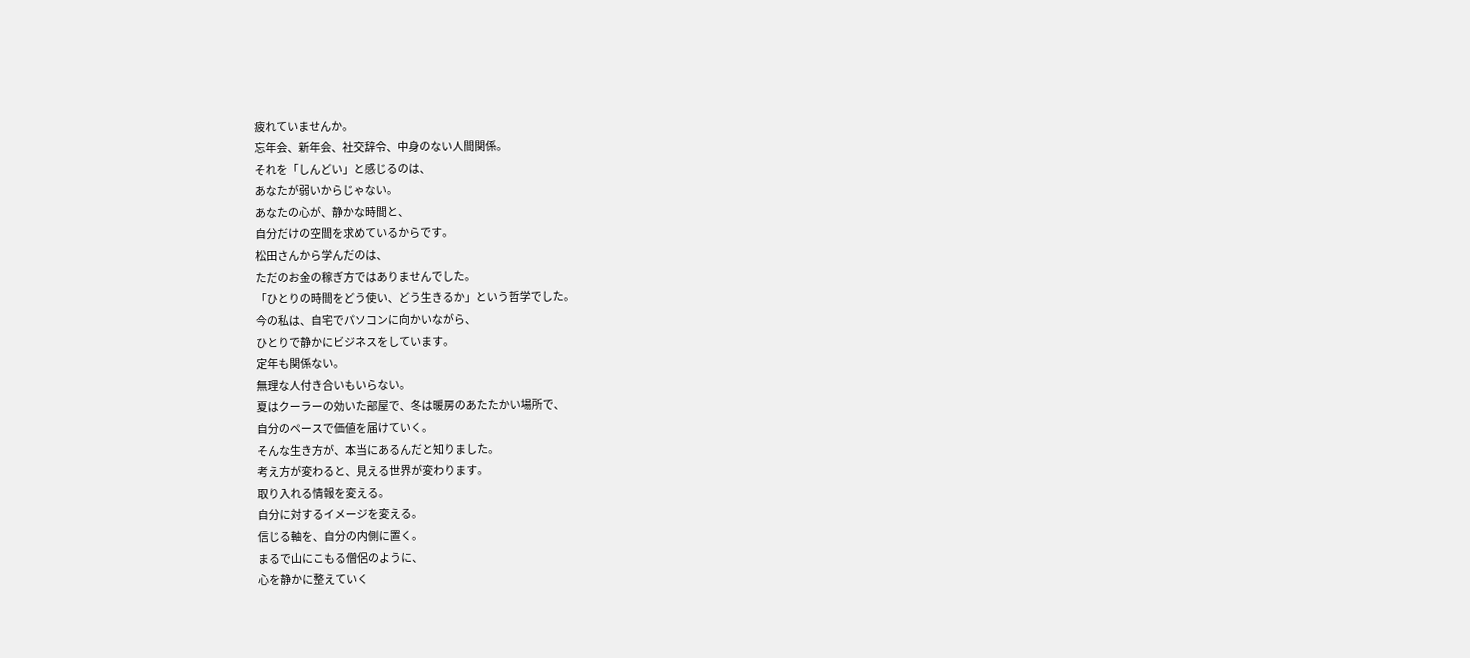疲れていませんか。
忘年会、新年会、社交辞令、中身のない人間関係。
それを「しんどい」と感じるのは、
あなたが弱いからじゃない。
あなたの心が、静かな時間と、
自分だけの空間を求めているからです。
松田さんから学んだのは、
ただのお金の稼ぎ方ではありませんでした。
「ひとりの時間をどう使い、どう生きるか」という哲学でした。
今の私は、自宅でパソコンに向かいながら、
ひとりで静かにビジネスをしています。
定年も関係ない。
無理な人付き合いもいらない。
夏はクーラーの効いた部屋で、冬は暖房のあたたかい場所で、
自分のペースで価値を届けていく。
そんな生き方が、本当にあるんだと知りました。
考え方が変わると、見える世界が変わります。
取り入れる情報を変える。
自分に対するイメージを変える。
信じる軸を、自分の内側に置く。
まるで山にこもる僧侶のように、
心を静かに整えていく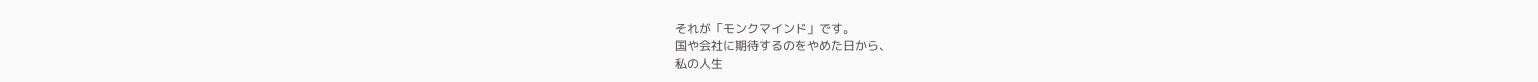それが「モンクマインド」です。
国や会社に期待するのをやめた日から、
私の人生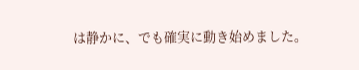は静かに、でも確実に動き始めました。